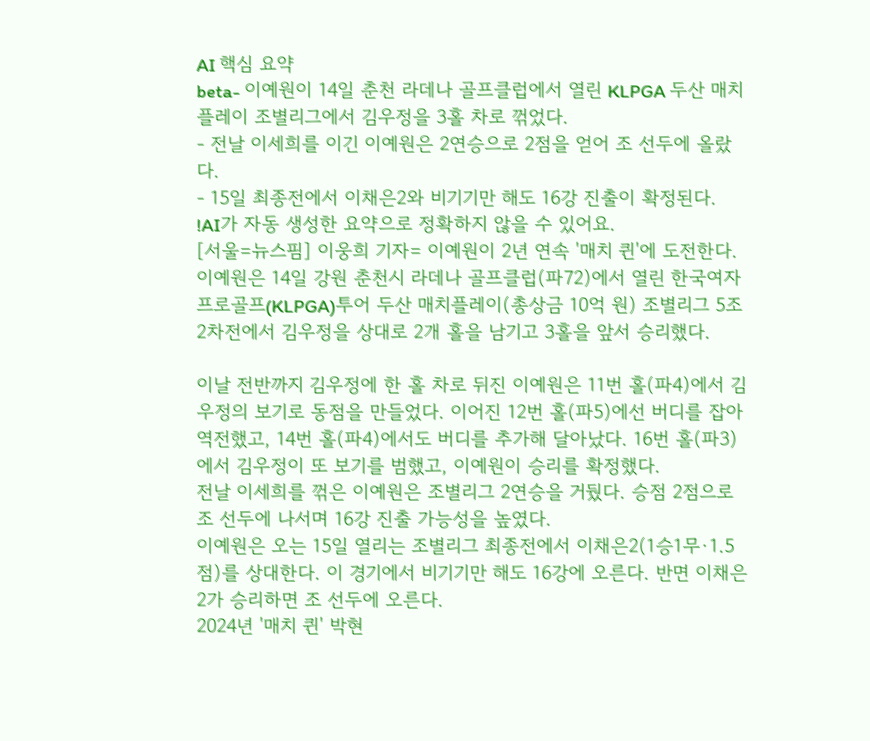AI 핵심 요약
beta- 이예원이 14일 춘천 라데나 골프클럽에서 열린 KLPGA 두산 매치플레이 조별리그에서 김우정을 3홀 차로 꺾었다.
- 전날 이세희를 이긴 이예원은 2연승으로 2점을 얻어 조 선두에 올랐다.
- 15일 최종전에서 이채은2와 비기기만 해도 16강 진출이 확정된다.
!AI가 자동 생성한 요약으로 정확하지 않을 수 있어요.
[서울=뉴스핌] 이웅희 기자= 이예원이 2년 연속 '매치 퀸'에 도전한다.
이예원은 14일 강원 춘천시 라데나 골프클럽(파72)에서 열린 한국여자프로골프(KLPGA)투어 두산 매치플레이(총상금 10억 원) 조별리그 5조 2차전에서 김우정을 상대로 2개 홀을 남기고 3홀을 앞서 승리했다.

이날 전반까지 김우정에 한 홀 차로 뒤진 이예원은 11번 홀(파4)에서 김우정의 보기로 동점을 만들었다. 이어진 12번 홀(파5)에선 버디를 잡아 역전했고, 14번 홀(파4)에서도 버디를 추가해 달아났다. 16번 홀(파3)에서 김우정이 또 보기를 범했고, 이예원이 승리를 확정했다.
전날 이세희를 꺾은 이예원은 조별리그 2연승을 거뒀다. 승점 2점으로 조 선두에 나서며 16강 진출 가능성을 높였다.
이예원은 오는 15일 열리는 조별리그 최종전에서 이채은2(1승1무·1.5점)를 상대한다. 이 경기에서 비기기만 해도 16강에 오른다. 반면 이채은2가 승리하면 조 선두에 오른다.
2024년 '매치 퀸' 박현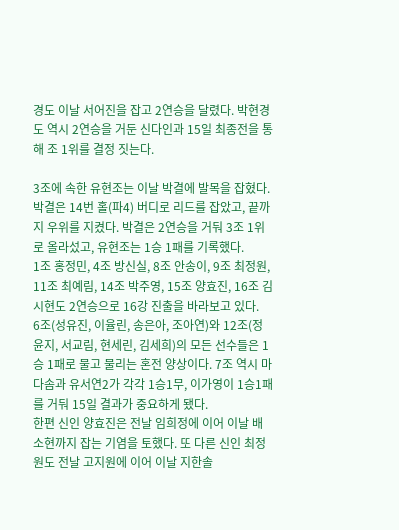경도 이날 서어진을 잡고 2연승을 달렸다. 박현경도 역시 2연승을 거둔 신다인과 15일 최종전을 통해 조 1위를 결정 짓는다.

3조에 속한 유현조는 이날 박결에 발목을 잡혔다. 박결은 14번 홀(파4) 버디로 리드를 잡았고, 끝까지 우위를 지켰다. 박결은 2연승을 거둬 3조 1위로 올라섰고, 유현조는 1승 1패를 기록했다.
1조 홍정민, 4조 방신실, 8조 안송이, 9조 최정원, 11조 최예림, 14조 박주영, 15조 양효진, 16조 김시현도 2연승으로 16강 진출을 바라보고 있다.
6조(성유진, 이율린, 송은아, 조아연)와 12조(정윤지, 서교림, 현세린, 김세희)의 모든 선수들은 1승 1패로 물고 물리는 혼전 양상이다. 7조 역시 마다솜과 유서연2가 각각 1승1무, 이가영이 1승1패를 거둬 15일 결과가 중요하게 됐다.
한편 신인 양효진은 전날 임희정에 이어 이날 배소현까지 잡는 기염을 토했다. 또 다른 신인 최정원도 전날 고지원에 이어 이날 지한솔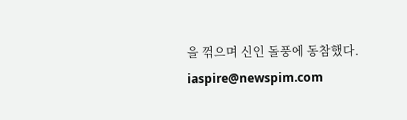을 꺾으며 신인 돌풍에 동참했다.
iaspire@newspim.com